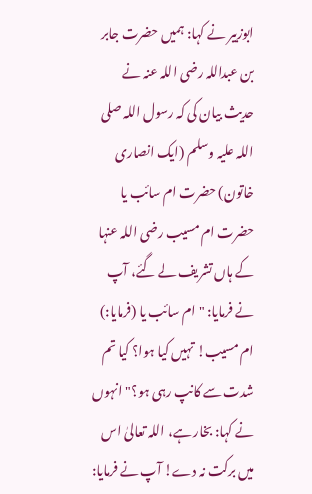ابوزبیر نے کہا: ہمیں حضرت جابر بن عبداللہ رضی اللہ عنہ نے حدیث بیان کی کہ رسول اللہ صلی اللہ علیہ وسلم (ایک انصاری خاتون) حضرت ام سائب یا حضرت ام مسیب رضی اللہ عنہا کے ہاں تشریف لے گئے، آپ نے فرمایا: "ام سائب یا (فرمایا:) ام مسیب! تہیں کیا ہوا؟ کیا تم شدت سے کانپ رہی ہو؟" انہوں نے کہا: بخار ہے، اللہ تعالیٰ اس میں برکت نہ دے! آپ نے فرمایا: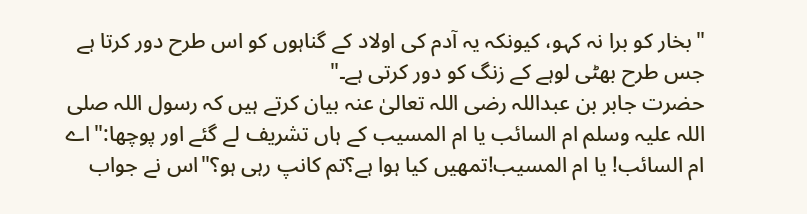"بخار کو برا نہ کہو، کیونکہ یہ آدم کی اولاد کے گناہوں کو اس طرح دور کرتا ہے جس طرح بھٹی لوہے کے زنگ کو دور کرتی ہے۔"
حضرت جابر بن عبداللہ رضی اللہ تعالیٰ عنہ بیان کرتے ہیں کہ رسول اللہ صلی اللہ علیہ وسلم ام السائب یا ام المسیب کے ہاں تشریف لے گئے اور پوچھا:"اے ام السائب! یا ام المسیب!تمھیں کیا ہوا ہے؟تم کانپ رہی ہو؟"اس نے جواب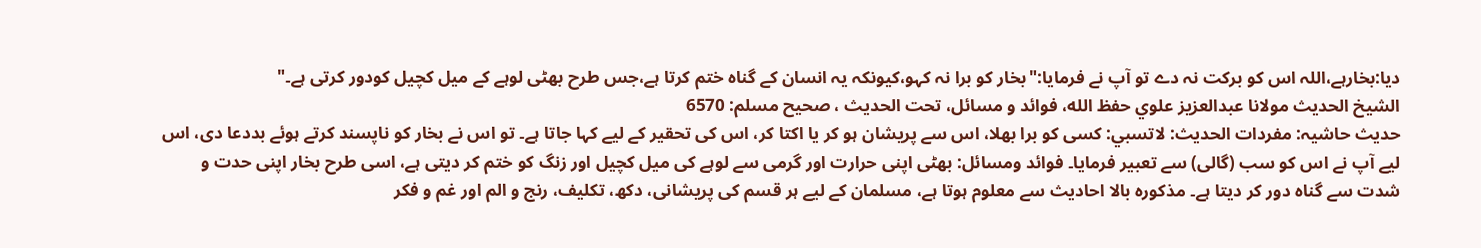دیا:بخارہے،اللہ اس کو برکت نہ دے تو آپ نے فرمایا:"بخار کو برا نہ کہو،کیونکہ یہ انسان کے گناہ ختم کرتا ہے،جس طرح بھٹی لوہے کے میل کچیل کودور کرتی ہے۔"
الشيخ الحديث مولانا عبدالعزيز علوي حفظ الله، فوائد و مسائل، تحت الحديث ، صحيح مسلم: 6570
حدیث حاشیہ: مفردات الحدیث: لاتسبي: کسی کو برا بھلا، اس سے پریشان ہو کر یا اکتا کر، اس کی تحقیر کے لیے کہا جاتا ہے۔ تو اس نے بخار کو ناپسند کرتے ہوئے بددعا دی، اس لیے آپ نے اس کو سب (گالی) سے تعبیر فرمایا۔ فوائد ومسائل: بھٹی اپنی حرارت اور گرمی سے لوہے کی میل کچیل اور زنگ کو ختم کر دیتی ہے، اسی طرح بخار اپنی حدت و شدت سے گناہ دور کر دیتا ہے۔ مذکورہ بالا احادیث سے معلوم ہوتا ہے، مسلمان کے لیے ہر قسم کی پریشانی، دکھ، تکلیف، رنج و الم اور غم و فکر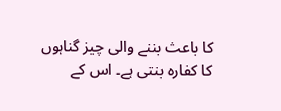کا باعث بننے والی چیز گناہوں کا کفارہ بنتی ہے۔ اس کے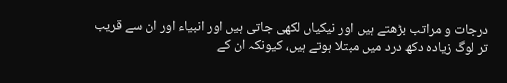درجات و مراتب بڑھتے ہیں اور نیکیاں لکھی جاتی ہیں اور انبیاء اور ان سے قریب تر لوگ زیادہ دکھ درد میں مبتلا ہوتے ہیں، کیونکہ ان کے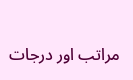مراتب اور درجات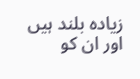زیادہ بلند ہیں اور ان کو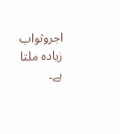اجروثواب زیادہ ملتا ہے۔